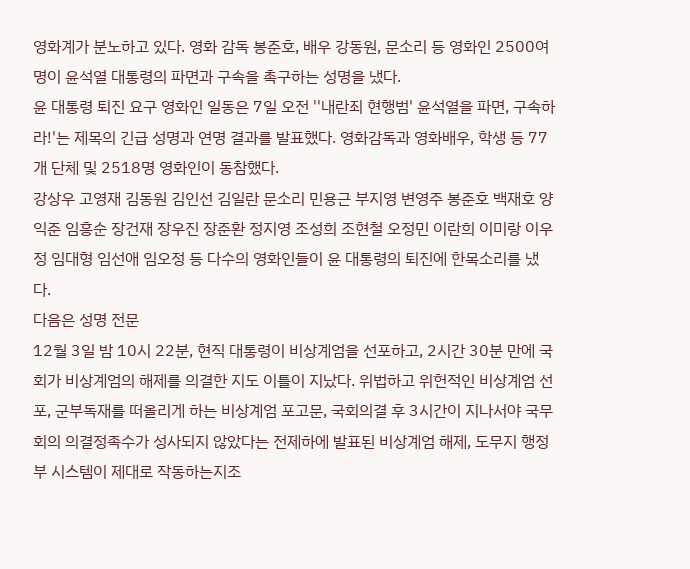영화계가 분노하고 있다. 영화 감독 봉준호, 배우 강동원, 문소리 등 영화인 2500여명이 윤석열 대통령의 파면과 구속을 촉구하는 성명을 냈다.
윤 대통령 퇴진 요구 영화인 일동은 7일 오전 ''내란죄 현행범' 윤석열을 파면, 구속하라!'는 제목의 긴급 성명과 연명 결과를 발표했다. 영화감독과 영화배우, 학생 등 77개 단체 및 2518명 영화인이 동참했다.
강상우 고영재 김동원 김인선 김일란 문소리 민용근 부지영 변영주 봉준호 백재호 양익준 임흥순 장건재 장우진 장준환 정지영 조성희 조현철 오정민 이란희 이미랑 이우정 임대형 임선애 임오정 등 다수의 영화인들이 윤 대통령의 퇴진에 한목소리를 냈다.
다음은 성명 전문
12월 3일 밤 10시 22분, 현직 대통령이 비상계엄을 선포하고, 2시간 30분 만에 국회가 비상계엄의 해제를 의결한 지도 이틀이 지났다. 위법하고 위헌적인 비상계엄 선포, 군부독재를 떠올리게 하는 비상계엄 포고문, 국회의결 후 3시간이 지나서야 국무회의 의결정족수가 성사되지 않았다는 전제하에 발표된 비상계엄 해제, 도무지 행정부 시스템이 제대로 작동하는지조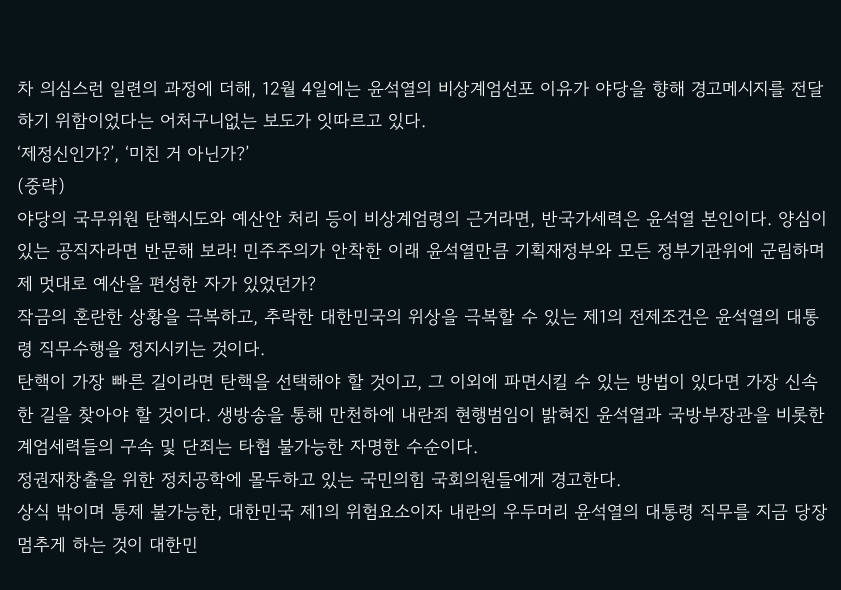차 의심스런 일련의 과정에 더해, 12월 4일에는 윤석열의 비상계엄선포 이유가 야당을 향해 경고메시지를 전달하기 위함이었다는 어처구니없는 보도가 잇따르고 있다.
‘제정신인가?’, ‘미친 거 아닌가?’
(중략)
야당의 국무위원 탄핵시도와 예산안 처리 등이 비상계엄령의 근거라면, 반국가세력은 윤석열 본인이다. 양심이 있는 공직자라면 반문해 보라! 민주주의가 안착한 이래 윤석열만큼 기획재정부와 모든 정부기관위에 군림하며 제 멋대로 예산을 편성한 자가 있었던가?
작금의 혼란한 상황을 극복하고, 추락한 대한민국의 위상을 극복할 수 있는 제1의 전제조건은 윤석열의 대통령 직무수행을 정지시키는 것이다.
탄핵이 가장 빠른 길이라면 탄핵을 선택해야 할 것이고, 그 이외에 파면시킬 수 있는 방법이 있다면 가장 신속한 길을 찾아야 할 것이다. 생방송을 통해 만천하에 내란죄 현행범임이 밝혀진 윤석열과 국방부장관을 비롯한 계엄세력들의 구속 및 단죄는 타협 불가능한 자명한 수순이다.
정권재창출을 위한 정치공학에 몰두하고 있는 국민의힘 국회의원들에게 경고한다.
상식 밖이며 통제 불가능한, 대한민국 제1의 위험요소이자 내란의 우두머리 윤석열의 대통령 직무를 지금 당장 멈추게 하는 것이 대한민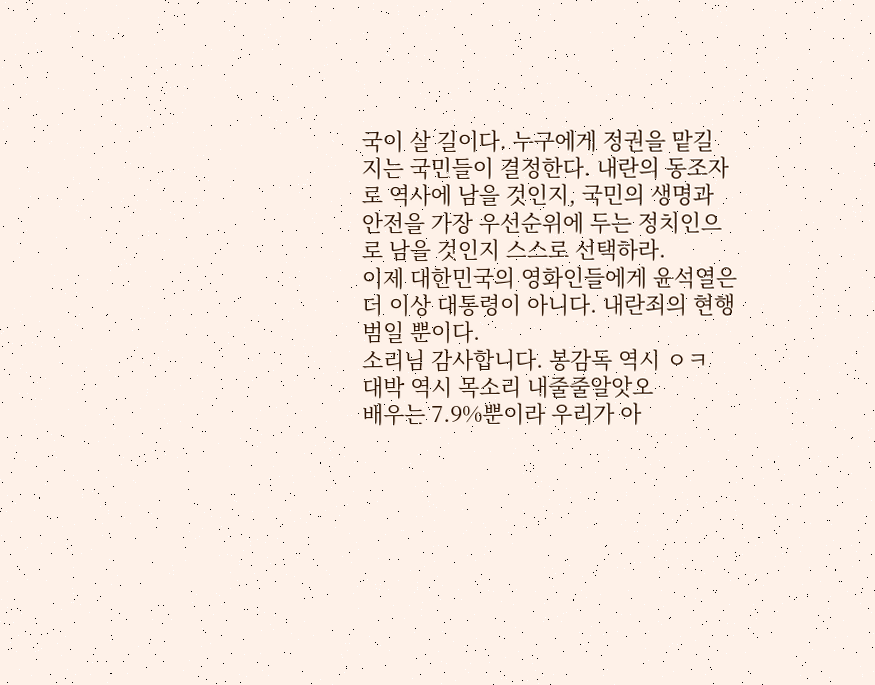국이 살 길이다. 누구에게 정권을 맡길 지는 국민들이 결정한다. 내란의 동조자로 역사에 남을 것인지, 국민의 생명과 안전을 가장 우선순위에 두는 정치인으로 남을 것인지 스스로 선택하라.
이제 대한민국의 영화인들에게 윤석열은 더 이상 대통령이 아니다. 내란죄의 현행범일 뿐이다.
소리님 감사합니다. 봉감독 역시 ㅇㅋ
대박 역시 목소리 내줄줄알앗오
배우는 7.9%뿐이라 우리가 아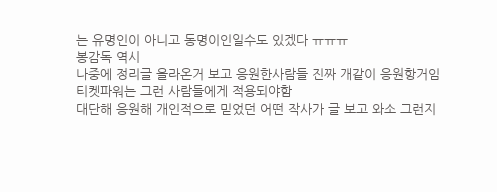는 유명인이 아니고 동명이인일수도 있겠다 ㅠㅠㅠ
봉감독 역시
나중에 정리글 올라온거 보고 응원한사람들 진짜 개같이 응원항거임 티켓파워는 그런 사람들에게 적용되야함
대단해 응원해 개인적으로 믿었던 어떤 작사가 글 보고 와소 그런지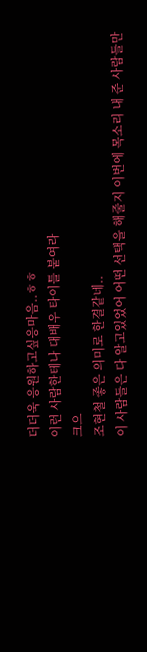더더욱 응원하고싶응마음..ㅎㅎ
이런 사람한테나 대배우 타이틀 붙여라
크으
조현철 좋은 의미로 한결같네..
이 사람들은 다 알고있었어 어떤 선택을 해줄지 이번에 목소리 내 준 사람들만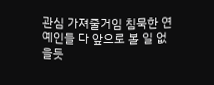관심 가져줄거임 침묵한 연예인들 다 앞으로 볼 일 없을듯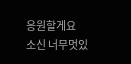응원할게요
소신 너무멋있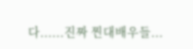다......진짜 찐대배우들...